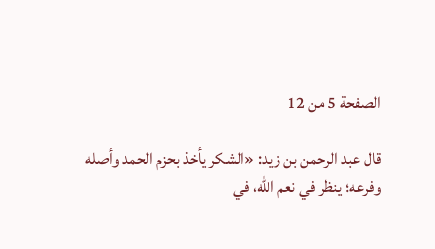الصفحة 5 من 12

قال عبد الرحمن بن زيد: «الشكر يأخذ بحزم الحمد وأصله وفرعه؛ ينظر في نعم الله، في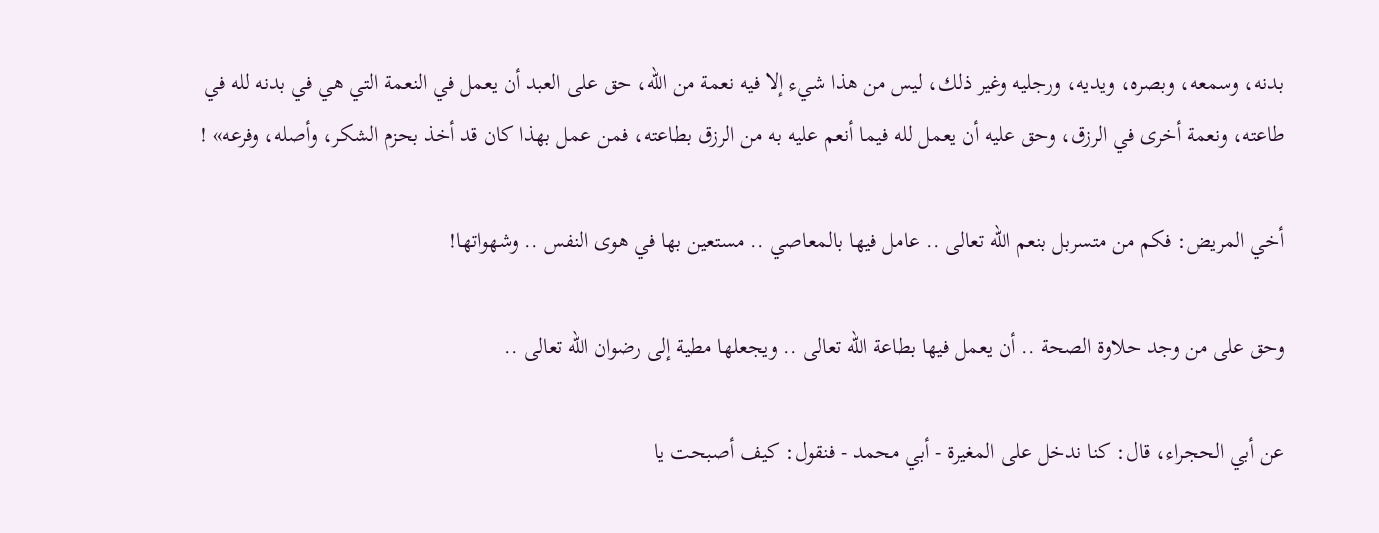بدنه، وسمعه، وبصره، ويديه، ورجليه وغير ذلك، ليس من هذا شيء إلا فيه نعمة من الله، حق على العبد أن يعمل في النعمة التي هي في بدنه لله في طاعته، ونعمة أخرى في الرزق، وحق عليه أن يعمل لله فيما أنعم عليه به من الرزق بطاعته، فمن عمل بهذا كان قد أخذ بحزم الشكر، وأصله، وفرعه» !

أخي المريض: فكم من متسربل بنعم الله تعالى .. عامل فيها بالمعاصي .. مستعين بها في هوى النفس .. وشهواتها!

وحق على من وجد حلاوة الصحة .. أن يعمل فيها بطاعة الله تعالى .. ويجعلها مطية إلى رضوان الله تعالى ..

عن أبي الحجراء، قال: كنا ندخل على المغيرة - أبي محمد - فنقول: كيف أصبحت يا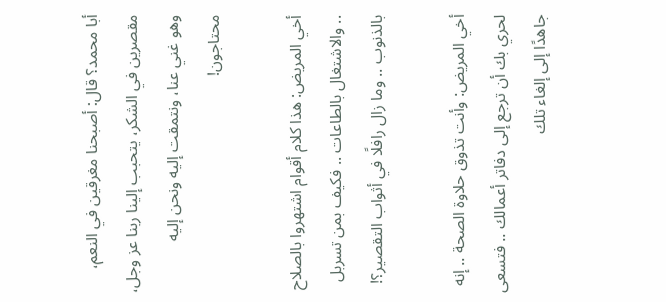أبا محمد؟ قال: أصبحنا مغرقين في النعم، مقصرين في الشكر، يتحبب إلينا ربنا عز وجل، وهو غني عنا، ونتمقت إليه ونحن إليه محتاجون!

أخي المريض: هذا كلام أقوام اشتهروا بالصلاح .. والاشتغال بالطاعات .. فكيف بمن تسربل بالذنوب .. وما زال رافلًا في أثواب التقصير؟!

أخي المريض: وأنت تذوق حلاوة الصحة .. إنه لحري بك أن ترجع إلى دفاتر أعمالك .. فتسعى جاهدًا إلى إلغاء تلك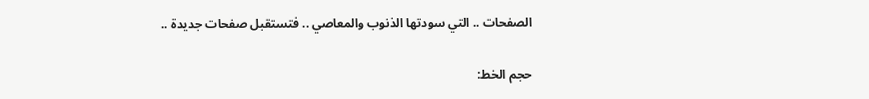الصفحات .. التي سودتها الذنوب والمعاصي .. فتستقبل صفحات جديدة ..

حجم الخط: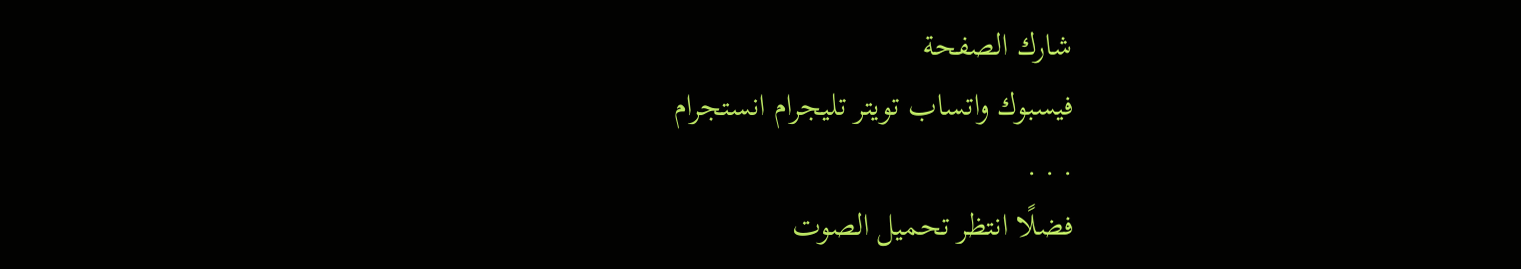شارك الصفحة
فيسبوك واتساب تويتر تليجرام انستجرام
. . .
فضلًا انتظر تحميل الصوت